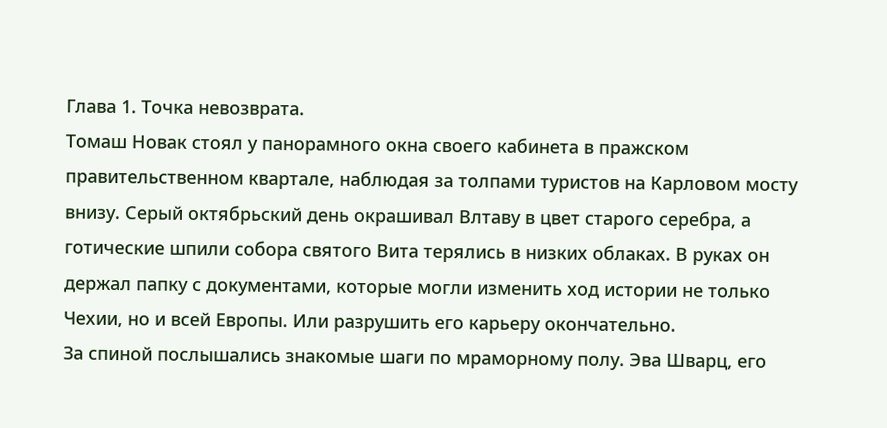Глава 1. Точка невозврата.
Томаш Новак стоял у панорамного окна своего кабинета в пражском правительственном квартале, наблюдая за толпами туристов на Карловом мосту внизу. Серый октябрьский день окрашивал Влтаву в цвет старого серебра, а готические шпили собора святого Вита терялись в низких облаках. В руках он держал папку с документами, которые могли изменить ход истории не только Чехии, но и всей Европы. Или разрушить его карьеру окончательно.
За спиной послышались знакомые шаги по мраморному полу. Эва Шварц, его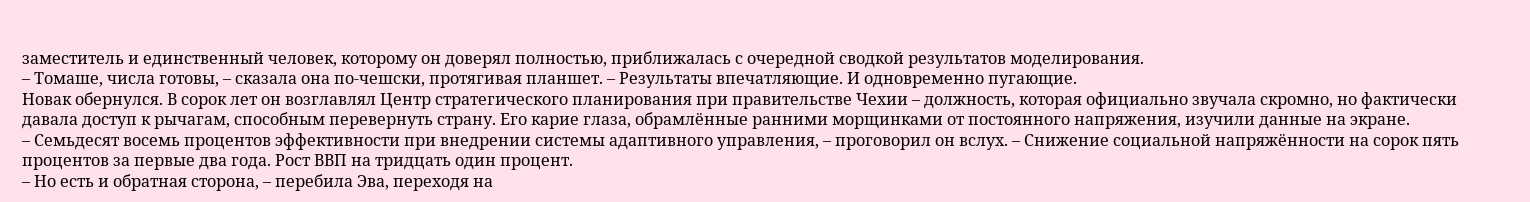заместитель и единственный человек, которому он доверял полностью, приближалась с очередной сводкой результатов моделирования.
– Томаше, числа готовы, – сказала она по-чешски, протягивая планшет. – Результаты впечатляющие. И одновременно пугающие.
Новак обернулся. В сорок лет он возглавлял Центр стратегического планирования при правительстве Чехии – должность, которая официально звучала скромно, но фактически давала доступ к рычагам, способным перевернуть страну. Его карие глаза, обрамлённые ранними морщинками от постоянного напряжения, изучили данные на экране.
– Семьдесят восемь процентов эффективности при внедрении системы адаптивного управления, – проговорил он вслух. – Снижение социальной напряжённости на сорок пять процентов за первые два года. Рост ВВП на тридцать один процент.
– Но есть и обратная сторона, – перебила Эва, переходя на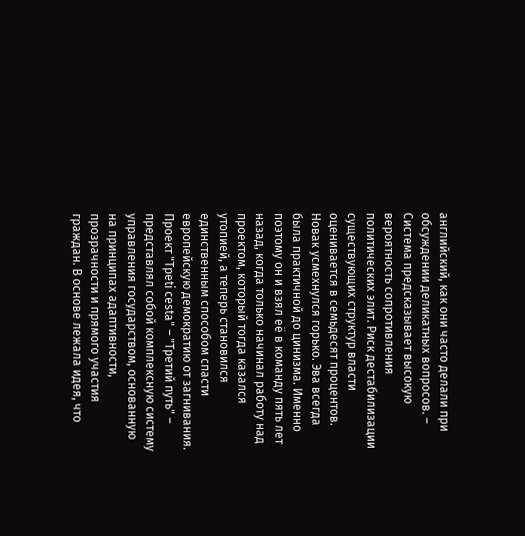английский, как они часто делали при обсуждении деликатных вопросов. – Система предсказывает высокую вероятность сопротивления политических элит. Риск дестабилизации существующих структур власти оценивается в семьдесят процентов.
Новак усмехнулся горько. Эва всегда была практичной до цинизма. Именно поэтому он и взял её в команду пять лет назад, когда только начинал работу над проектом, который тогда казался утопией, а теперь становился единственным способом спасти европейскую демократию от загнивания.
Проект "Треti cesta" – "Третий путь" – представлял собой комплексную систему управления государством, основанную на принципах адаптивности, прозрачности и прямого участия граждан. В основе лежала идея, что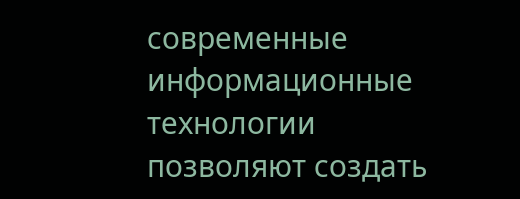современные информационные технологии позволяют создать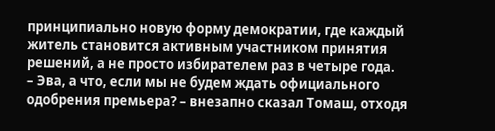принципиально новую форму демократии, где каждый житель становится активным участником принятия решений, а не просто избирателем раз в четыре года.
– Эва, а что, если мы не будем ждать официального одобрения премьера? – внезапно сказал Томаш, отходя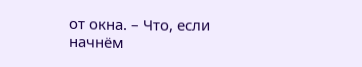от окна. – Что, если начнём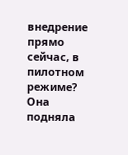внедрение прямо сейчас, в пилотном режиме?
Она подняла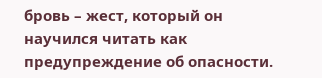бровь – жест, который он научился читать как предупреждение об опасности.